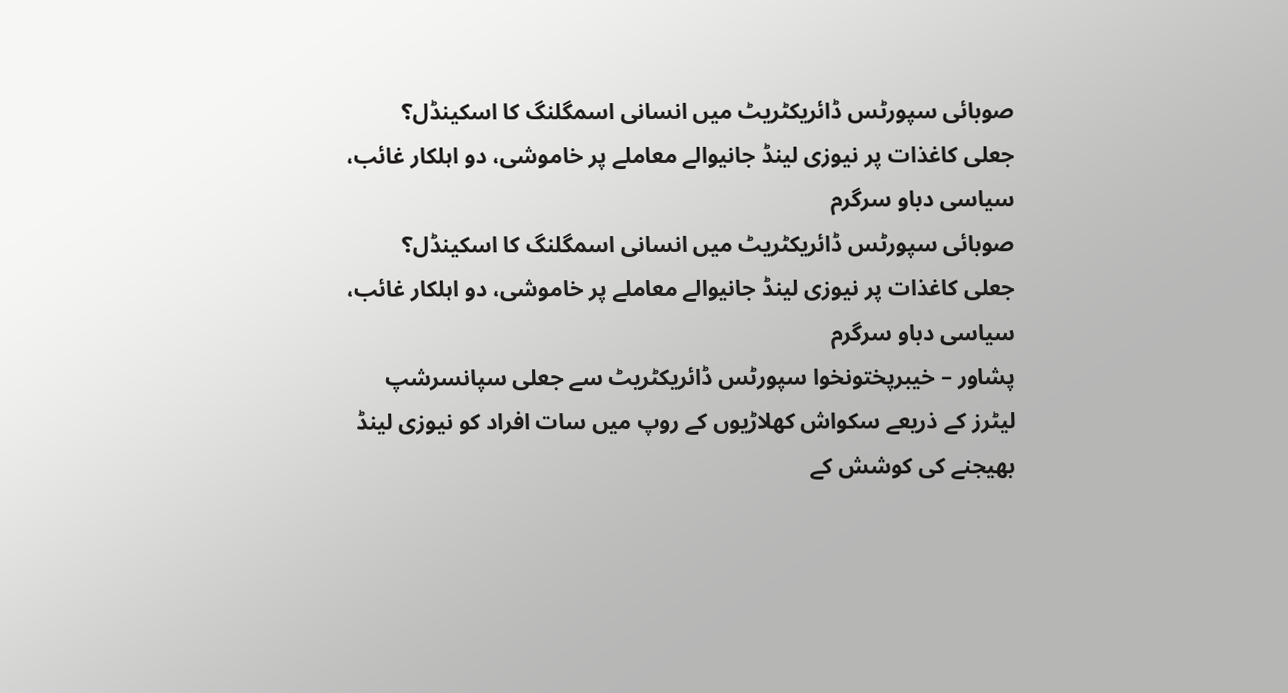صوبائی سپورٹس ڈائریکٹریٹ میں انسانی اسمگلنگ کا اسکینڈل؟
جعلی کاغذات پر نیوزی لینڈ جانیوالے معاملے پر خاموشی، دو اہلکار غائب، سیاسی دباو سرگرم
صوبائی سپورٹس ڈائریکٹریٹ میں انسانی اسمگلنگ کا اسکینڈل؟
جعلی کاغذات پر نیوزی لینڈ جانیوالے معاملے پر خاموشی، دو اہلکار غائب، سیاسی دباو سرگرم
پشاور – خیبرپختونخوا سپورٹس ڈائریکٹریٹ سے جعلی سپانسرشپ لیٹرز کے ذریعے سکواش کھلاڑیوں کے روپ میں سات افراد کو نیوزی لینڈ بھیجنے کی کوشش کے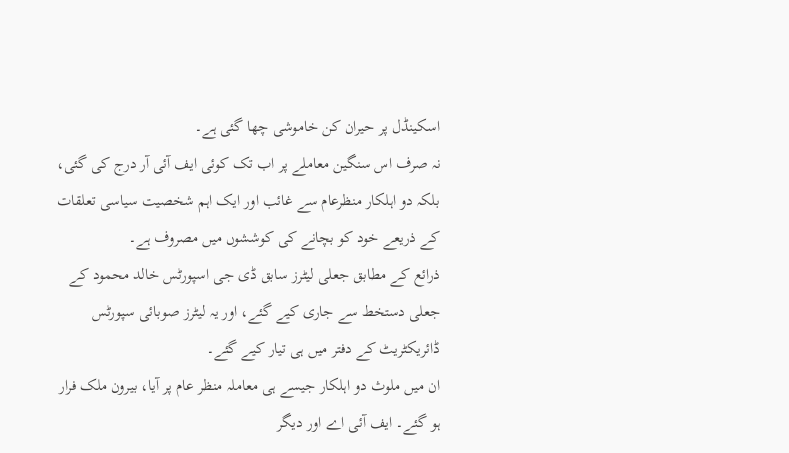اسکینڈل پر حیران کن خاموشی چھا گئی ہے۔
نہ صرف اس سنگین معاملے پر اب تک کوئی ایف آئی آر درج کی گئی، بلکہ دو اہلکار منظرعام سے غائب اور ایک اہم شخصیت سیاسی تعلقات کے ذریعے خود کو بچانے کی کوششوں میں مصروف ہے۔
ذرائع کے مطابق جعلی لیٹرز سابق ڈی جی اسپورٹس خالد محمود کے جعلی دستخط سے جاری کیے گئے، اور یہ لیٹرز صوبائی سپورٹس ڈائریکٹریٹ کے دفتر میں ہی تیار کیے گئے۔
ان میں ملوث دو اہلکار جیسے ہی معاملہ منظر عام پر آیا، بیرون ملک فرار ہو گئے۔ ایف آئی اے اور دیگر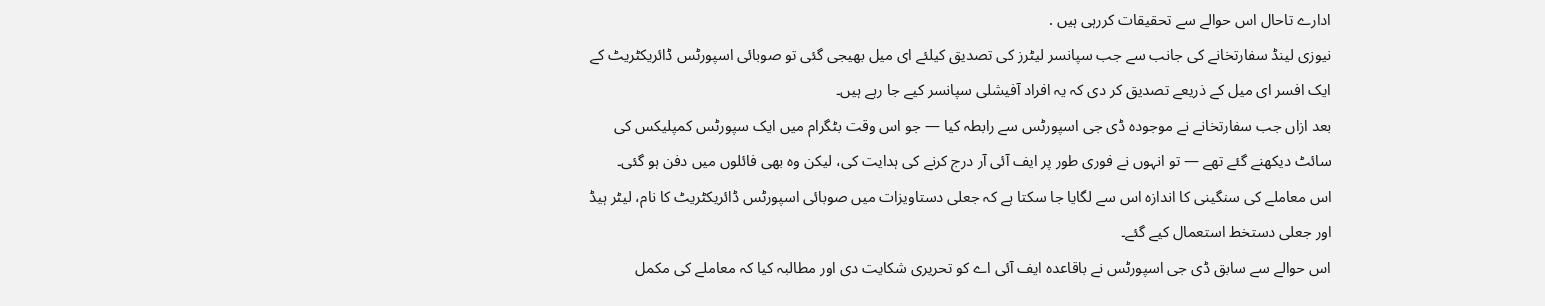ادارے تاحال اس حوالے سے تحقیقات کررہی ہیں .
نیوزی لینڈ سفارتخانے کی جانب سے جب سپانسر لیٹرز کی تصدیق کیلئے ای میل بھیجی گئی تو صوبائی اسپورٹس ڈائریکٹریٹ کے ایک افسر ای میل کے ذریعے تصدیق کر دی کہ یہ افراد آفیشلی سپانسر کیے جا رہے ہیں۔
بعد ازاں جب سفارتخانے نے موجودہ ڈی جی اسپورٹس سے رابطہ کیا — جو اس وقت بٹگرام میں ایک سپورٹس کمپلیکس کی سائٹ دیکھنے گئے تھے — تو انہوں نے فوری طور پر ایف آئی آر درج کرنے کی ہدایت کی، لیکن وہ بھی فائلوں میں دفن ہو گئی۔
اس معاملے کی سنگینی کا اندازہ اس سے لگایا جا سکتا ہے کہ جعلی دستاویزات میں صوبائی اسپورٹس ڈائریکٹریٹ کا نام، لیٹر ہیڈ اور جعلی دستخط استعمال کیے گئے۔
اس حوالے سے سابق ڈی جی اسپورٹس نے باقاعدہ ایف آئی اے کو تحریری شکایت دی اور مطالبہ کیا کہ معاملے کی مکمل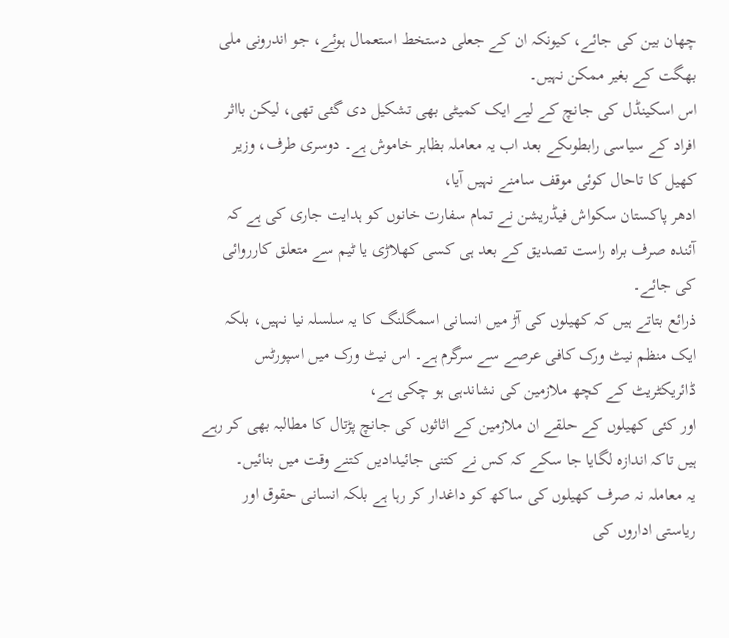چھان بین کی جائے، کیونکہ ان کے جعلی دستخط استعمال ہوئے، جو اندرونی ملی بھگت کے بغیر ممکن نہیں۔
اس اسکینڈل کی جانچ کے لیے ایک کمیٹی بھی تشکیل دی گئی تھی، لیکن بااثر افراد کے سیاسی رابطوںکے بعد اب یہ معاملہ بظاہر خاموش ہے۔ دوسری طرف، وزیر کھیل کا تاحال کوئی موقف سامنے نہیں آیا،
ادھر پاکستان سکواش فیڈریشن نے تمام سفارت خانوں کو ہدایت جاری کی ہے کہ آئندہ صرف براہ راست تصدیق کے بعد ہی کسی کھلاڑی یا ٹیم سے متعلق کارروائی کی جائے۔
ذرائع بتاتے ہیں کہ کھیلوں کی آڑ میں انسانی اسمگلنگ کا یہ سلسلہ نیا نہیں، بلکہ ایک منظم نیٹ ورک کافی عرصے سے سرگرم ہے۔ اس نیٹ ورک میں اسپورٹس ڈائریکٹریٹ کے کچھ ملازمین کی نشاندہی ہو چکی ہے،
اور کئی کھیلوں کے حلقے ان ملازمین کے اثاثوں کی جانچ پڑتال کا مطالبہ بھی کر رہے ہیں تاکہ اندازہ لگایا جا سکے کہ کس نے کتنی جائیدادیں کتنے وقت میں بنائیں۔
یہ معاملہ نہ صرف کھیلوں کی ساکھ کو داغدار کر رہا ہے بلکہ انسانی حقوق اور ریاستی اداروں کی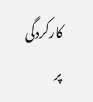کارکردگی پر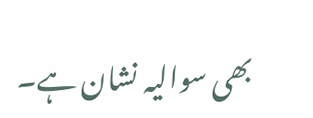بھی سوالیہ نشان ہے۔